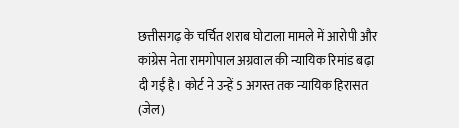छत्तीसगढ़ के चर्चित शराब घोटाला मामले में आरोपी और कांग्रेस नेता रामगोपाल अग्रवाल की न्यायिक रिमांड बढ़ा दी गई है। कोर्ट ने उन्हें 5 अगस्त तक न्यायिक हिरासत (जेल)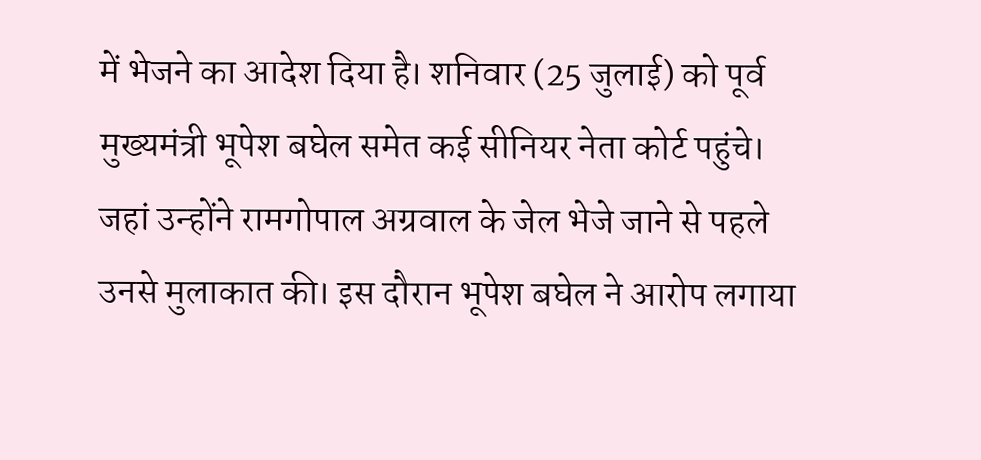में भेजने का आदेश दिया है। शनिवार (25 जुलाई) को पूर्व मुख्यमंत्री भूपेश बघेल समेत कई सीनियर नेता कोर्ट पहुंचे। जहां उन्होंने रामगोपाल अग्रवाल के जेल भेजे जाने से पहले उनसे मुलाकात की। इस दौरान भूपेश बघेल ने आरोप लगाया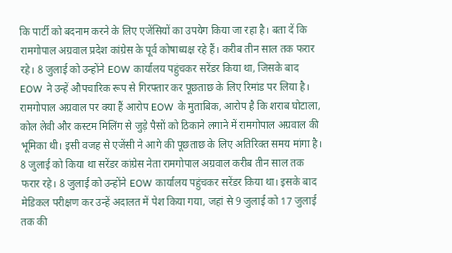कि पार्टी को बदनाम करने के लिए एजेंसियों का उपयेग किया जा रहा है। बता दें कि रामगोपाल अग्रवाल प्रदेश कांग्रेस के पूर्व कोषाध्यक्ष रहे हैं। करीब तीन साल तक फरार रहे। 8 जुलाई को उन्होंने EOW कार्यालय पहुंचकर सरेंडर किया था, जिसके बाद EOW ने उन्हें औपचारिक रूप से गिरफ्तार कर पूछताछ के लिए रिमांड पर लिया है। रामगोपाल अग्रवाल पर क्या हैं आरोप EOW के मुताबिक, आरोप है कि शराब घोटाला, कोल लेवी और कस्टम मिलिंग से जुड़े पैसों को ठिकाने लगाने में रामगोपाल अग्रवाल की भूमिका थी। इसी वजह से एजेंसी ने आगे की पूछताछ के लिए अतिरिक्त समय मांगा है। 8 जुलाई को किया था सरेंडर कांग्रेस नेता रामगोपाल अग्रवाल करीब तीन साल तक फरार रहे। 8 जुलाई को उन्होंने EOW कार्यालय पहुंचकर सरेंडर किया था। इसके बाद मेडिकल परीक्षण कर उन्हें अदालत में पेश किया गया, जहां से 9 जुलाई को 17 जुलाई तक की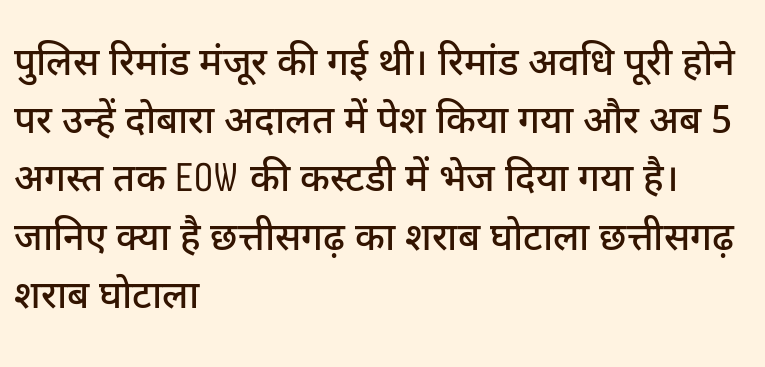पुलिस रिमांड मंजूर की गई थी। रिमांड अवधि पूरी होने पर उन्हें दोबारा अदालत में पेश किया गया और अब 5 अगस्त तक EOW की कस्टडी में भेज दिया गया है। जानिए क्या है छत्तीसगढ़ का शराब घोटाला छत्तीसगढ़ शराब घोटाला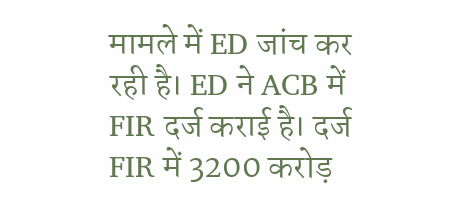मामले में ED जांच कर रही है। ED ने ACB में FIR दर्ज कराई है। दर्ज FIR में 3200 करोड़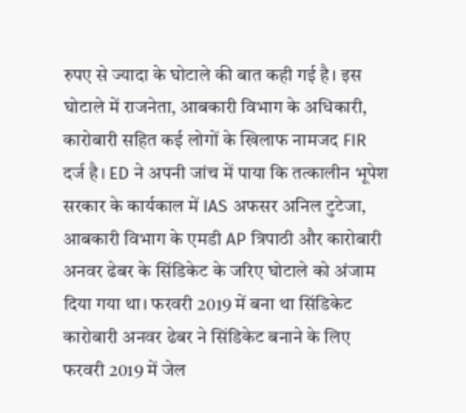रुपए से ज्यादा के घोटाले की बात कही गई है। इस घोटाले में राजनेता, आबकारी विभाग के अधिकारी, कारोबारी सहित कई लोगों के खिलाफ नामजद FIR दर्ज है। ED ने अपनी जांच में पाया कि तत्कालीन भूपेश सरकार के कार्यकाल में IAS अफसर अनिल टुटेजा, आबकारी विभाग के एमडी AP त्रिपाठी और कारोबारी अनवर ढेबर के सिंडिकेट के जरिए घोटाले को अंजाम दिया गया था। फरवरी 2019 में बना था सिंडिकेट कारोबारी अनवर ढेबर ने सिंडिकेट बनाने के लिए फरवरी 2019 में जेल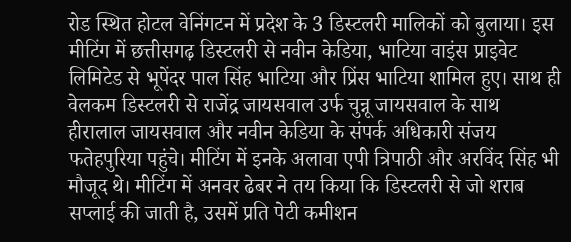रोड स्थित होटल वेनिंगटन में प्रदेश के 3 डिस्टलरी मालिकों को बुलाया। इस मीटिंग में छत्तीसगढ़ डिस्टलरी से नवीन केडिया, भाटिया वाइंस प्राइवेट लिमिटेड से भूपेंदर पाल सिंह भाटिया और प्रिंस भाटिया शामिल हुए। साथ ही वेलकम डिस्टलरी से राजेंद्र जायसवाल उर्फ चुन्नू जायसवाल के साथ हीरालाल जायसवाल और नवीन केडिया के संपर्क अधिकारी संजय फतेहपुरिया पहुंचे। मीटिंग में इनके अलावा एपी त्रिपाठी और अरविंद सिंह भी मौजूद थे। मीटिंग में अनवर ढेबर ने तय किया कि डिस्टलरी से जो शराब सप्लाई की जाती है, उसमें प्रति पेटी कमीशन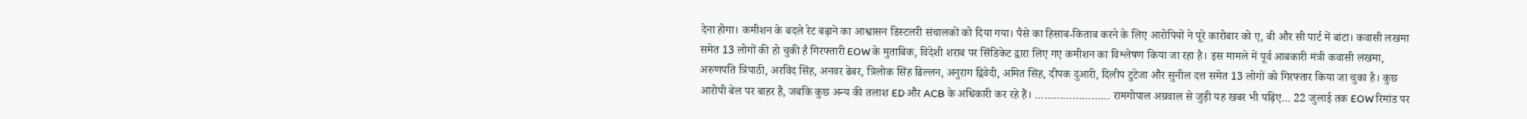देना होगा। कमीशन के बदले रेट बढ़ाने का आश्वासन डिस्टलरी संचालकों को दिया गया। पैसे का हिसाब-किताब करने के लिए आरोपियों ने पूरे कारोबार को ए, बी और सी पार्ट में बांटा। कवासी लखमा समेत 13 लोगों की हो चुकी है गिरफ्तारी EOW के मुताबिक, विदेशी शराब पर सिंडिकेट द्वारा लिए गए कमीशन का विश्लेषण किया जा रहा है। इस मामले में पूर्व आबकारी मंत्री कवासी लखमा, अरुणपति त्रिपाठी, अरविंद सिंह, अनवर ढेबर, त्रिलोक सिंह ढिल्लन, अनुराग द्विवेदी, अमित सिंह, दीपक दुआरी, दिलीप टुटेजा और सुनील दत्त समेत 13 लोगों को गिरफ्तार किया जा चुका है। कुछ आरोपी बेल पर बाहर हैं, जबकि कुछ अन्य की तलाश ED और ACB के अधिकारी कर रहे हैं। …………………… रामगोपाल अग्रवाल से जुड़ी यह खबर भी पढ़िए… 22 जुलाई तक EOW रिमांड पर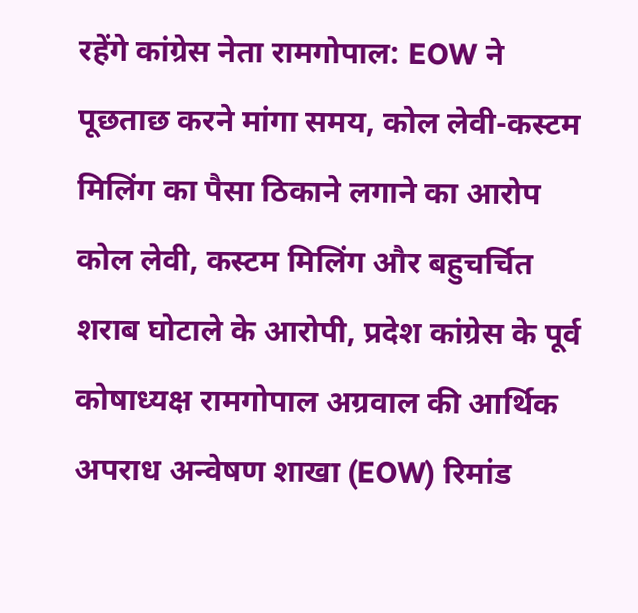रहेंगे कांग्रेस नेता रामगोपाल: EOW ने पूछताछ करने मांगा समय, कोल लेवी-कस्टम मिलिंग का पैसा ठिकाने लगाने का आरोप कोल लेवी, कस्टम मिलिंग और बहुचर्चित शराब घोटाले के आरोपी, प्रदेश कांग्रेस के पूर्व कोषाध्यक्ष रामगोपाल अग्रवाल की आर्थिक अपराध अन्वेषण शाखा (EOW) रिमांड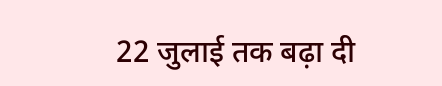22 जुलाई तक बढ़ा दी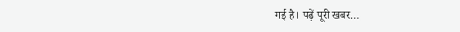गई है। पढ़ें पूरी खबर…